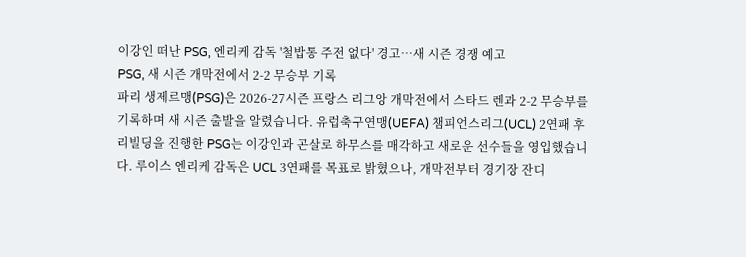이강인 떠난 PSG, 엔리케 감독 '철밥통 주전 없다' 경고…새 시즌 경쟁 예고
PSG, 새 시즌 개막전에서 2-2 무승부 기록
파리 생제르맹(PSG)은 2026-27시즌 프랑스 리그앙 개막전에서 스타드 렌과 2-2 무승부를 기록하며 새 시즌 출발을 알렸습니다. 유럽축구연맹(UEFA) 챔피언스리그(UCL) 2연패 후 리빌딩을 진행한 PSG는 이강인과 곤살로 하무스를 매각하고 새로운 선수들을 영입했습니다. 루이스 엔리케 감독은 UCL 3연패를 목표로 밝혔으나, 개막전부터 경기장 잔디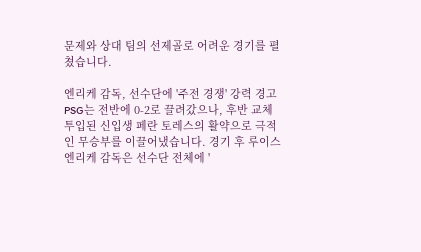문제와 상대 팀의 선제골로 어려운 경기를 펼쳤습니다.

엔리케 감독, 선수단에 '주전 경쟁' 강력 경고
PSG는 전반에 0-2로 끌려갔으나, 후반 교체 투입된 신입생 페란 토레스의 활약으로 극적인 무승부를 이끌어냈습니다. 경기 후 루이스 엔리케 감독은 선수단 전체에 '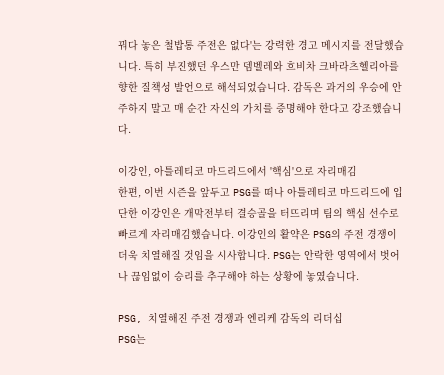꿔다 놓은 철밥통 주전은 없다'는 강력한 경고 메시지를 전달했습니다. 특히 부진했던 우스만 뎀벨레와 흐비차 크바라츠헬리아를 향한 질책성 발언으로 해석되었습니다. 감독은 과거의 우승에 안주하지 말고 매 순간 자신의 가치를 증명해야 한다고 강조했습니다.

이강인, 아틀레티코 마드리드에서 '핵심'으로 자리매김
한편, 이번 시즌을 앞두고 PSG를 떠나 아틀레티코 마드리드에 입단한 이강인은 개막전부터 결승골을 터뜨리며 팀의 핵심 선수로 빠르게 자리매김했습니다. 이강인의 활약은 PSG의 주전 경쟁이 더욱 치열해질 것임을 시사합니다. PSG는 안락한 영역에서 벗어나 끊임없이 승리를 추구해야 하는 상황에 놓였습니다.

PSG, 치열해진 주전 경쟁과 엔리케 감독의 리더십
PSG는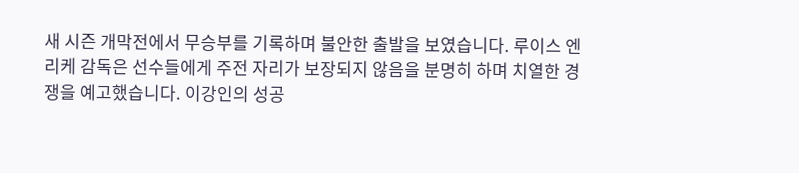새 시즌 개막전에서 무승부를 기록하며 불안한 출발을 보였습니다. 루이스 엔리케 감독은 선수들에게 주전 자리가 보장되지 않음을 분명히 하며 치열한 경쟁을 예고했습니다. 이강인의 성공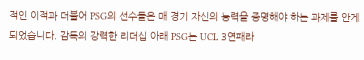적인 이적과 더불어 PSG의 선수들은 매 경기 자신의 능력을 증명해야 하는 과제를 안게 되었습니다. 감독의 강력한 리더십 아래 PSG는 UCL 3연패라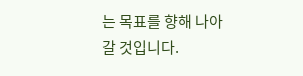는 목표를 향해 나아갈 것입니다.